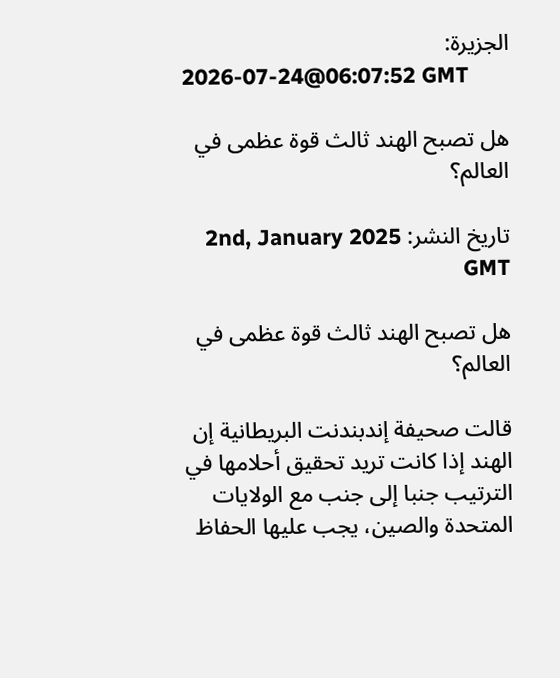الجزيرة:
2026-07-24@06:07:52 GMT

هل تصبح الهند ثالث قوة عظمى في العالم؟

تاريخ النشر: 2nd, January 2025 GMT

هل تصبح الهند ثالث قوة عظمى في العالم؟

قالت صحيفة إندبندنت البريطانية إن الهند إذا كانت تريد تحقيق أحلامها في الترتيب جنبا إلى جنب مع الولايات المتحدة والصين، يجب عليها الحفاظ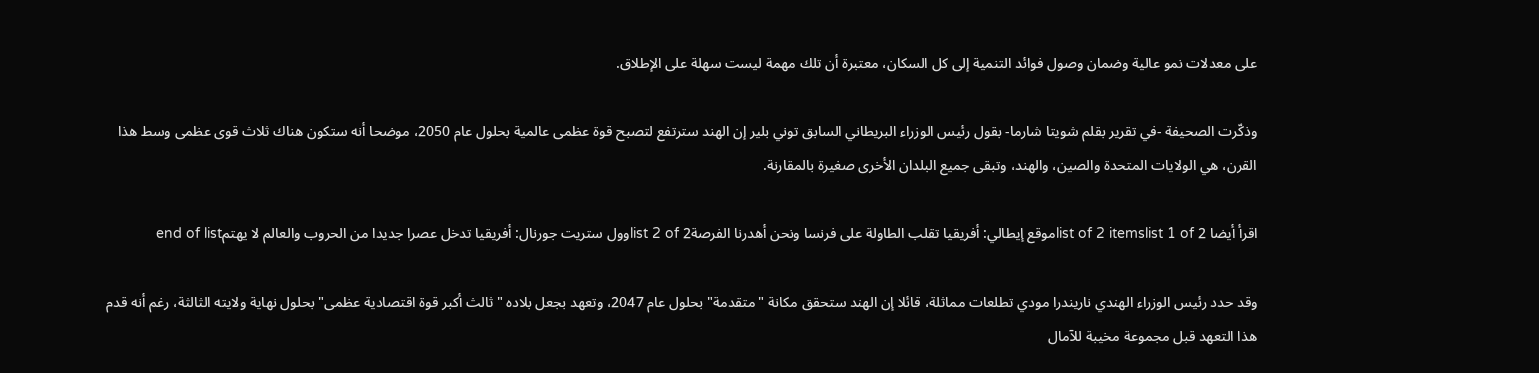على معدلات نمو عالية وضمان وصول فوائد التنمية إلى كل السكان، معتبرة أن تلك مهمة ليست سهلة على الإطلاق.

وذكّرت الصحيفة -في تقرير بقلم شويتا شارما- بقول رئيس الوزراء البريطاني السابق توني بلير إن الهند سترتفع لتصبح قوة عظمى عالمية بحلول عام 2050، موضحا أنه ستكون هناك ثلاث قوى عظمى وسط هذا القرن، هي الولايات المتحدة والصين، والهند، وتبقى جميع البلدان الأخرى صغيرة بالمقارنة.

اقرأ أيضا list of 2 itemslist 1 of 2موقع إيطالي: أفريقيا تقلب الطاولة على فرنسا ونحن أهدرنا الفرصةlist 2 of 2وول ستريت جورنال: أفريقيا تدخل عصرا جديدا من الحروب والعالم لا يهتمend of list

وقد حدد رئيس الوزراء الهندي ناريندرا مودي تطلعات مماثلة، قائلا إن الهند ستحقق مكانة "متقدمة" بحلول عام 2047، وتعهد بجعل بلاده "ثالث أكبر قوة اقتصادية عظمى" بحلول نهاية ولايته الثالثة، رغم أنه قدم هذا التعهد قبل مجموعة مخيبة للآمال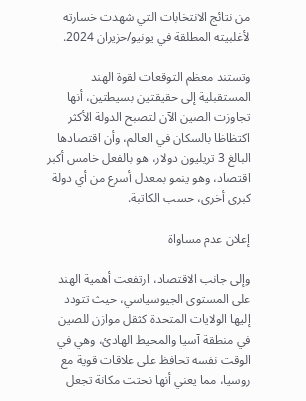من نتائج الانتخابات التي شهدت خسارته لأغلبيته المطلقة في يونيو/حزيران 2024.

وتستند معظم التوقعات لقوة الهند المستقبلية إلى حقيقتين بسيطتين، أنها تجاوزت الصين الآن لتصبح الدولة الأكثر اكتظاظا بالسكان في العالم، وأن اقتصادها البالغ 3 تريليون دولار، هو بالفعل خامس أكبر اقتصاد، وهو ينمو بمعدل أسرع من أي دولة كبرى أخرى، حسب الكاتبة.

إعلان عدم مساواة

وإلى جانب الاقتصاد، ارتفعت أهمية الهند على المستوى الجيوسياسي، حيث تتودد إليها الولايات المتحدة كثقل موازن للصين في منطقة آسيا والمحيط الهادئ، وهي في الوقت نفسه تحافظ على علاقات قوية مع روسيا، مما يعني أنها نحتت مكانة تجعل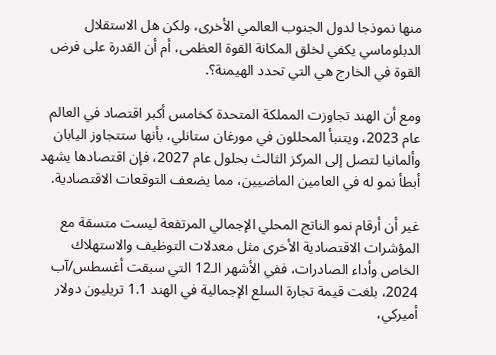منها نموذجا لدول الجنوب العالمي الأخرى، ولكن هل الاستقلال الدبلوماسي يكفي لخلق المكانة القوة العظمى، أم أن القدرة على فرض القوة في الخارج هي التي تحدد الهيمنة؟.

ومع أن الهند تجاوزت المملكة المتحدة كخامس أكبر اقتصاد في العالم عام 2023، ويتنبأ المحللون في مورغان ستانلي، بأنها ستتجاوز اليابان وألمانيا لتصل إلى المركز الثالث بحلول عام 2027، فإن اقتصادها يشهد أبطأ نمو له في العامين الماضيين، مما يضعف التوقعات الاقتصادية.

غير أن أرقام نمو الناتج المحلي الإجمالي المرتفعة ليست متسقة مع المؤشرات الاقتصادية الأخرى مثل معدلات التوظيف والاستهلاك الخاص وأداء الصادرات، ففي الأشهر الـ12 التي سبقت أغسطس/آب 2024، بلغت قيمة تجارة السلع الإجمالية في الهند 1.1 تريليون دولار أميركي،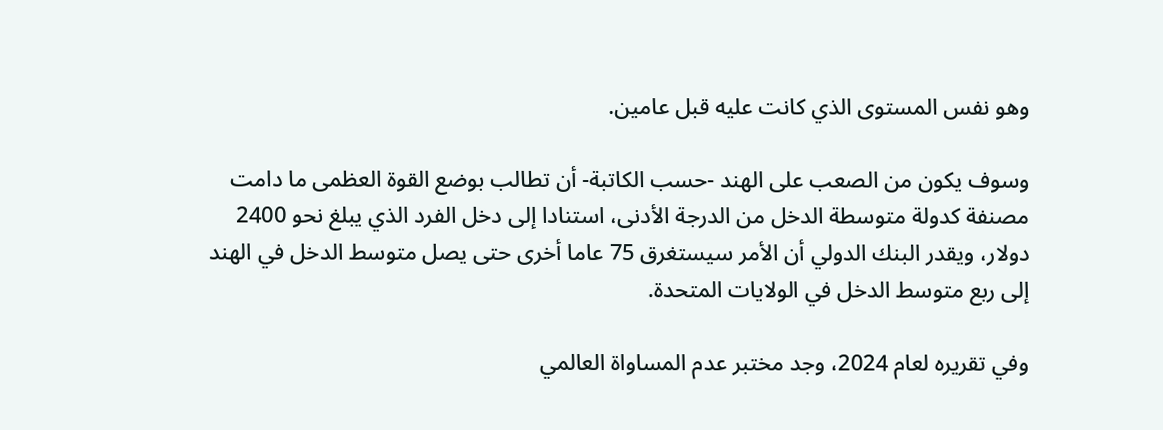وهو نفس المستوى الذي كانت عليه قبل عامين.

وسوف يكون من الصعب على الهند -حسب الكاتبة- أن تطالب بوضع القوة العظمى ما دامت مصنفة كدولة متوسطة الدخل من الدرجة الأدنى، استنادا إلى دخل الفرد الذي يبلغ نحو 2400 دولار، ويقدر البنك الدولي أن الأمر سيستغرق 75 عاما أخرى حتى يصل متوسط الدخل في الهند إلى ربع متوسط الدخل في الولايات المتحدة.

وفي تقريره لعام 2024، وجد مختبر عدم المساواة العالمي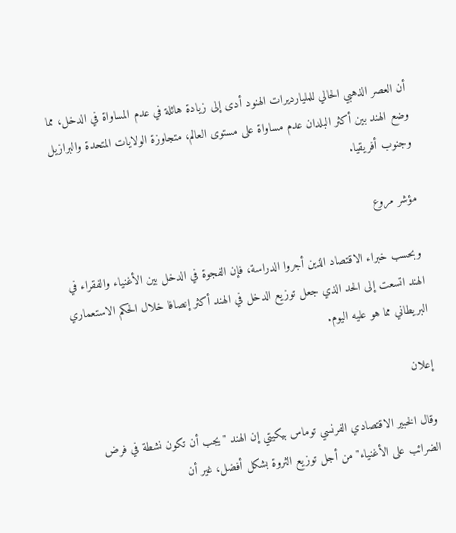أن العصر الذهبي الحالي للمليارديرات الهنود أدى إلى زيادة هائلة في عدم المساواة في الدخل، مما وضع الهند بين أكثر البلدان عدم مساواة على مستوى العالم، متجاوزة الولايات المتحدة والبرازيل وجنوب أفريقيا.

مؤشر مروع

وبحسب خبراء الاقتصاد الذين أجروا الدراسة، فإن الفجوة في الدخل بين الأغنياء والفقراء في الهند اتسعت إلى الحد الذي جعل توزيع الدخل في الهند أكثر إنصافا خلال الحكم الاستعماري البريطاني مما هو عليه اليوم.

إعلان

وقال الخبير الاقتصادي الفرنسي توماس بيكيتي إن الهند "يجب أن تكون نشطة في فرض الضرائب على الأغنياء" من أجل توزيع الثروة بشكل أفضل، غير أن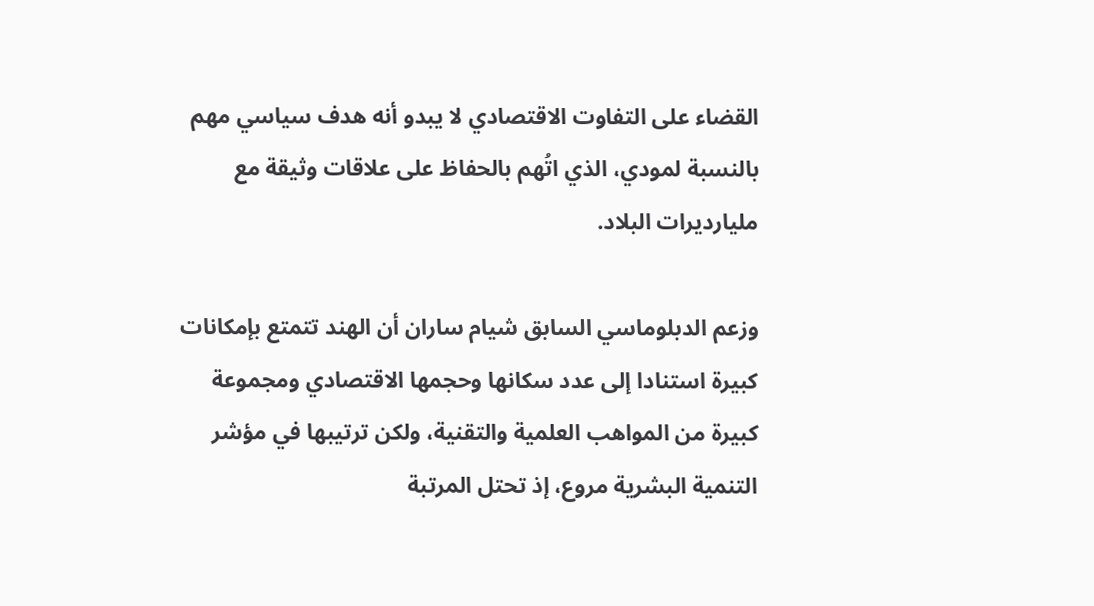القضاء على التفاوت الاقتصادي لا يبدو أنه هدف سياسي مهم بالنسبة لمودي، الذي اتُهم بالحفاظ على علاقات وثيقة مع مليارديرات البلاد.

وزعم الدبلوماسي السابق شيام ساران أن الهند تتمتع بإمكانات كبيرة استنادا إلى عدد سكانها وحجمها الاقتصادي ومجموعة كبيرة من المواهب العلمية والتقنية، ولكن ترتيبها في مؤشر التنمية البشرية مروع، إذ تحتل المرتبة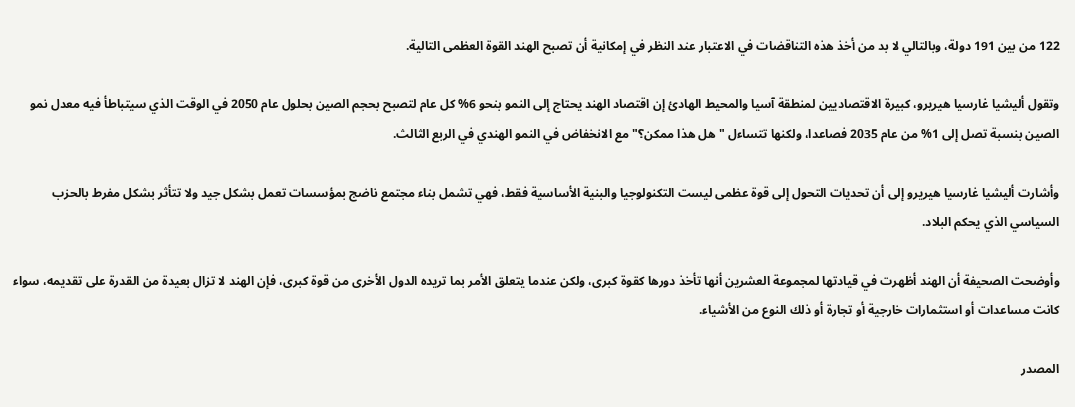122 من بين 191 دولة، وبالتالي لا بد من أخذ هذه التناقضات في الاعتبار عند النظر في إمكانية أن تصبح الهند القوة العظمى التالية.

وتقول أليشيا غارسيا هيريرو، كبيرة الاقتصاديين لمنطقة آسيا والمحيط الهادئ إن اقتصاد الهند يحتاج إلى النمو بنحو 6% كل عام لتصبح بحجم الصين بحلول عام 2050 في الوقت الذي سيتباطأ فيه معدل نمو الصين بنسبة تصل إلى 1% من عام 2035 فصاعدا، ولكنها تتساءل "هل هذا ممكن؟" مع الانخفاض في النمو الهندي في الربع الثالث.

وأشارت أليشيا غارسيا هيريرو إلى أن تحديات التحول إلى قوة عظمى ليست التكنولوجيا والبنية الأساسية فقط، فهي تشمل بناء مجتمع ناضج بمؤسسات تعمل بشكل جيد ولا تتأثر بشكل مفرط بالحزب السياسي الذي يحكم البلاد.

وأوضحت الصحيفة أن الهند أظهرت في قيادتها لمجموعة العشرين أنها تأخذ دورها كقوة كبرى، ولكن عندما يتعلق الأمر بما تريده الدول الأخرى من قوة كبرى، فإن الهند لا تزال بعيدة من القدرة على تقديمه، سواء كانت مساعدات أو استثمارات خارجية أو تجارة أو ذلك النوع من الأشياء.

المصدر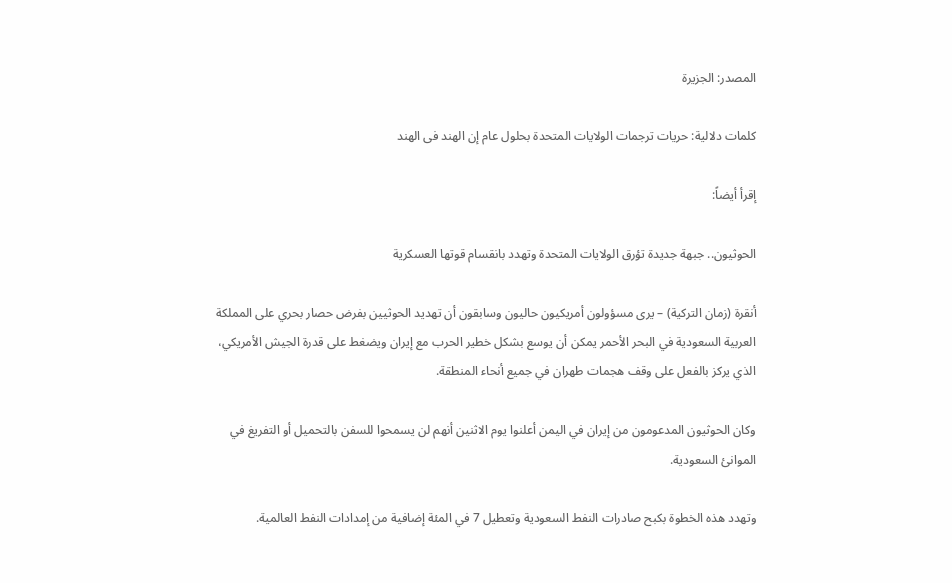المصدر: الجزيرة

كلمات دلالية: حريات ترجمات الولایات المتحدة بحلول عام إن الهند فی الهند

إقرأ أيضاً:

الحوثيون.. جبهة جديدة تؤرق الولايات المتحدة وتهدد بانقسام قوتها العسكرية

أنقرة (زمان التركية) – يرى مسؤولون أمريكيون حاليون وسابقون أن تهديد الحوثيين بفرض حصار بحري على المملكة العربية السعودية في البحر الأحمر يمكن أن يوسع بشكل خطير الحرب مع إيران ويضغط على قدرة الجيش الأمريكي، الذي يركز بالفعل على وقف هجمات طهران في جميع أنحاء المنطقة.

وكان الحوثيون المدعومون من إيران في اليمن أعلنوا يوم الاثنين أنهم لن يسمحوا للسفن بالتحميل أو التفريغ في الموانئ السعودية.

وتهدد هذه الخطوة بكبح صادرات النفط السعودية وتعطيل 7 في المئة إضافية من إمدادات النفط العالمية.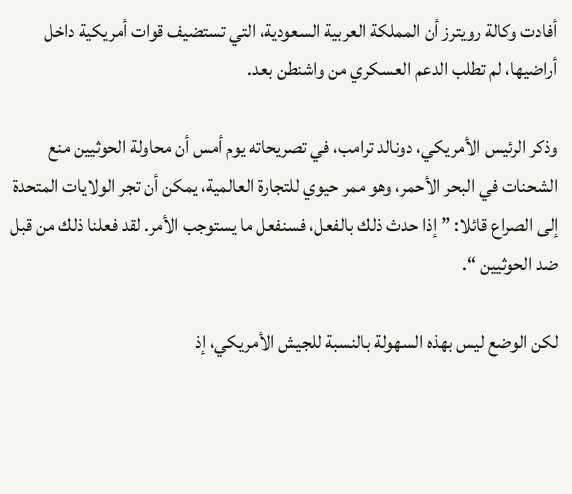أفادت وكالة رويترز أن المملكة العربية السعودية، التي تستضيف قوات أمريكية داخل أراضيها، لم تطلب الدعم العسكري من واشنطن بعد.

وذكر الرئيس الأمريكي، دونالد ترامب، في تصريحاته يوم أمس أن محاولة الحوثيين منع الشحنات في البحر الأحمر، وهو ممر حيوي للتجارة العالمية، يمكن أن تجر الولايات المتحدة إلى الصراع قائلا: ” إذا حدث ذلك بالفعل، فسنفعل ما يستوجب الأمر. لقد فعلنا ذلك من قبل ضد الحوثيين “.

لكن الوضع ليس بهذه السهولة بالنسبة للجيش الأمريكي، إذ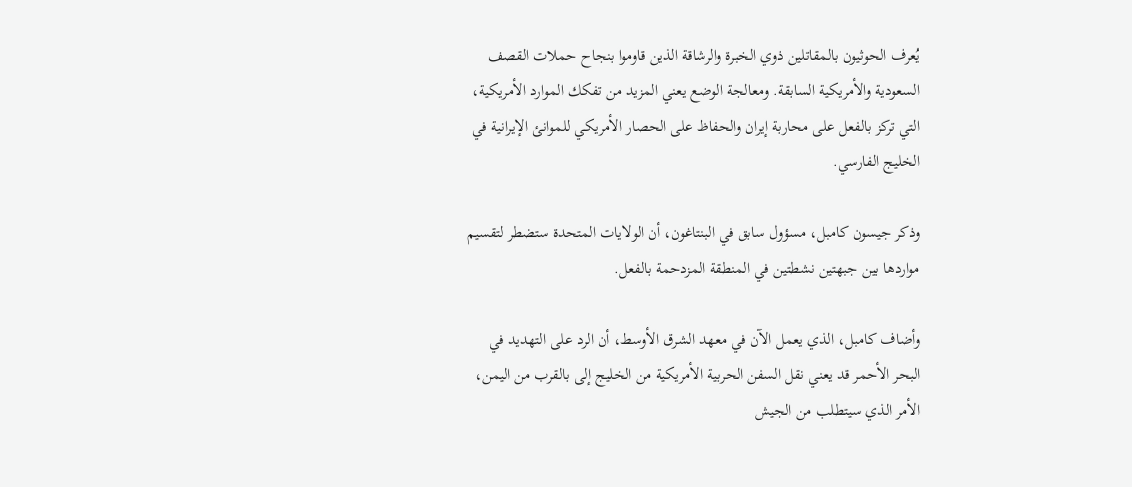يُعرف الحوثيون بالمقاتلين ذوي الخبرة والرشاقة الذين قاوموا بنجاح حملات القصف السعودية والأمريكية السابقة. ومعالجة الوضع يعني المزيد من تفكك الموارد الأمريكية، التي تركز بالفعل على محاربة إيران والحفاظ على الحصار الأمريكي للموانئ الإيرانية في الخليج الفارسي.

وذكر جيسون كامبل، مسؤول سابق في البنتاغون، أن الولايات المتحدة ستضطر لتقسيم مواردها بين جبهتين نشطتين في المنطقة المزدحمة بالفعل.

وأضاف كامبل، الذي يعمل الآن في معهد الشرق الأوسط، أن الرد على التهديد في البحر الأحمر قد يعني نقل السفن الحربية الأمريكية من الخليج إلى بالقرب من اليمن، الأمر الذي سيتطلب من الجيش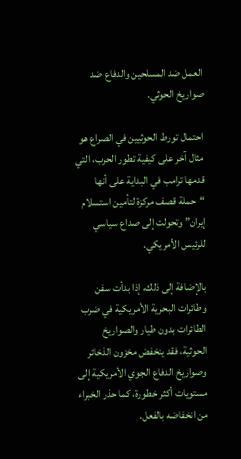العمل ضد المسلحين والدفاع ضد صواريخ الحوثي.

احتمال تورط الحوثيين في الصراع هو مثال آخر على كيفية تطور الحرب، التي قدمها ترامب في البداية على أنها “حملة قصف مركزة لتأمين استسلام إيران” وتحولت إلى صداع سياسي للرئيس الأمريكي.

بالإضافة إلى ذلك، إذا بدأت سفن وطائرات البحرية الأمريكية في ضرب الطائرات بدون طيار والصواريخ الحوثية، فقد ينخفض مخزون الذخائر وصواريخ الدفاع الجوي الأمريكية إلى مستويات أكثر خطورة، كما حذر الخبراء من انخفاضه بالفعل.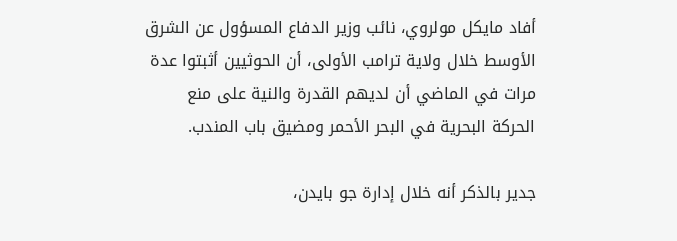أفاد مايكل مولروي، نائب وزير الدفاع المسؤول عن الشرق الأوسط خلال ولاية ترامب الأولى، أن الحوثيين أثبتوا عدة مرات في الماضي أن لديهم القدرة والنية على منع الحركة البحرية في البحر الأحمر ومضيق باب المندب.

جدير بالذكر أنه خلال إدارة جو بايدن،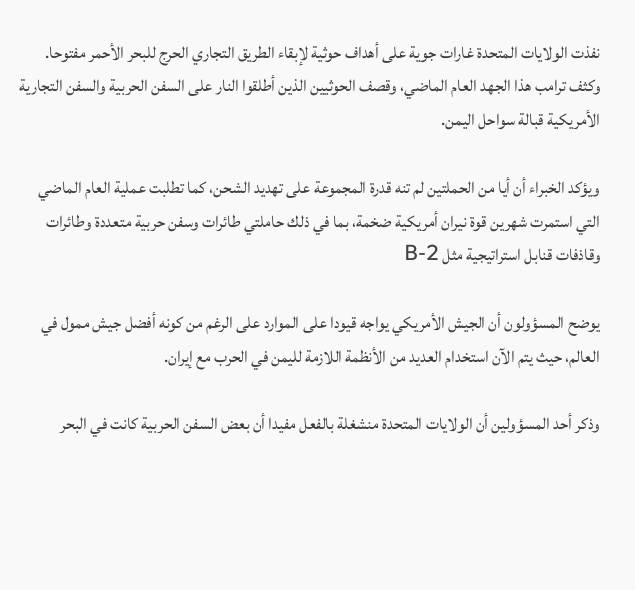نفذت الولايات المتحدة غارات جوية على أهداف حوثية لإبقاء الطريق التجاري الحرج للبحر الأحمر مفتوحا. وكثف ترامب هذا الجهد العام الماضي، وقصف الحوثيين الذين أطلقوا النار على السفن الحربية والسفن التجارية الأمريكية قبالة سواحل اليمن.

ويؤكد الخبراء أن أيا من الحملتين لم تنه قدرة المجموعة على تهديد الشحن، كما تطلبت عملية العام الماضي التي استمرت شهرين قوة نيران أمريكية ضخمة، بما في ذلك حاملتي طائرات وسفن حربية متعددة وطائرات وقاذفات قنابل استراتيجية مثل B-2

يوضح المسؤولون أن الجيش الأمريكي يواجه قيودا على الموارد على الرغم من كونه أفضل جيش ممول في العالم، حيث يتم الآن استخدام العديد من الأنظمة اللازمة لليمن في الحرب مع إيران.

وذكر أحد المسؤولين أن الولايات المتحدة منشغلة بالفعل مفيدا أن بعض السفن الحربية كانت في البحر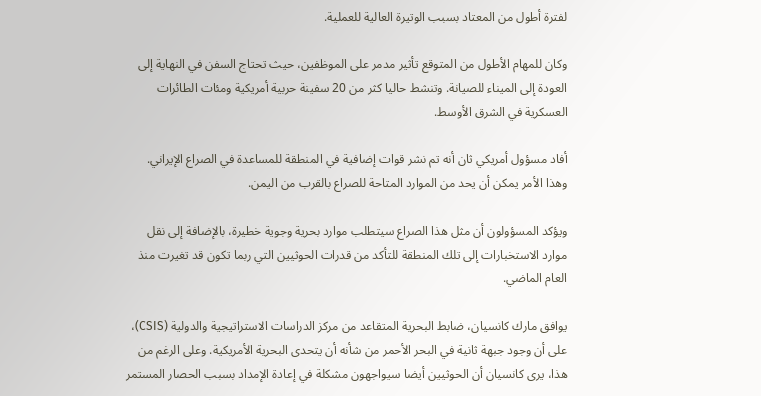لفترة أطول من المعتاد بسبب الوتيرة العالية للعملية.

وكان للمهام الأطول من المتوقع تأثير مدمر على الموظفين، حيث تحتاج السفن في النهاية إلى العودة إلى الميناء للصيانة. وتنشط حاليا كثر من 20 سفينة حربية أمريكية ومئات الطائرات العسكرية في الشرق الأوسط.

أفاد مسؤول أمريكي ثان أنه تم نشر قوات إضافية في المنطقة للمساعدة في الصراع الإيراني. وهذا الأمر يمكن أن يحد من الموارد المتاحة للصراع بالقرب من اليمن.

ويؤكد المسؤولون أن مثل هذا الصراع سيتطلب موارد بحرية وجوية خطيرة، بالإضافة إلى نقل موارد الاستخبارات إلى تلك المنطقة للتأكد من قدرات الحوثيين التي ربما تكون قد تغيرت منذ العام الماضي.

يوافق مارك كانسيان، ضابط البحرية المتقاعد من مركز الدراسات الاستراتيجية والدولية (CSIS)، على أن وجود جبهة ثانية في البحر الأحمر من شأنه أن يتحدى البحرية الأمريكية. وعلى الرغم من هذا، يرى كانسيان أن الحوثيين أيضا سيواجهون مشكلة في إعادة الإمداد بسبب الحصار المستمر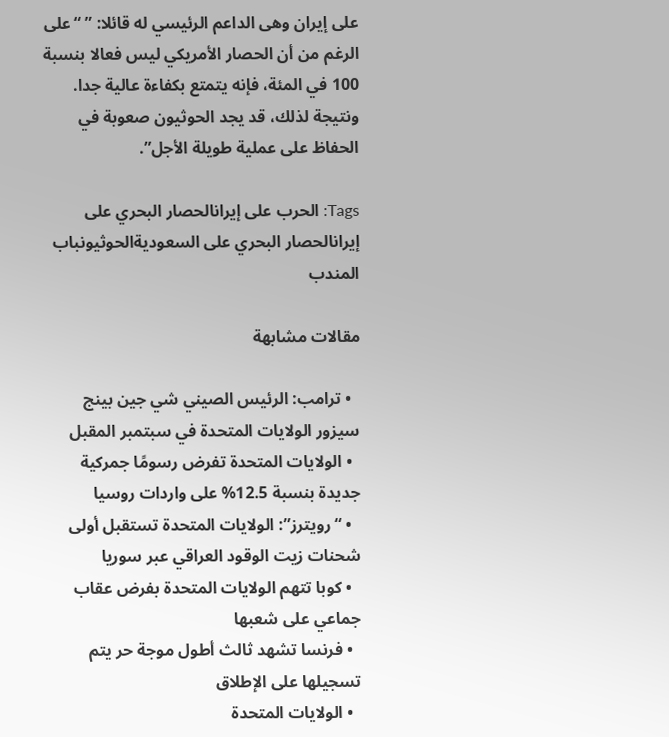على إيران وهى الداعم الرئيسي له قائلا: ” “على الرغم من أن الحصار الأمريكي ليس فعالا بنسبة 100 في المئة، فإنه يتمتع بكفاءة عالية جدا. ونتيجة لذلك، قد يجد الحوثيون صعوبة في الحفاظ على عملية طويلة الأجل”.

Tags: الحرب على إيرانالحصار البحري على إيرانالحصار البحري على السعوديةالحوثيونباب المندب

مقالات مشابهة

  • ترامب: الرئيس الصيني شي جين بينج سيزور الولايات المتحدة في سبتمبر المقبل
  • الولايات المتحدة تفرض رسومًا جمركية جديدة بنسبة 12.5% على واردات روسيا
  • “رويترز”: الولايات المتحدة تستقبل أولى شحنات زيت الوقود العراقي عبر سوريا
  • كوبا تتهم الولايات المتحدة بفرض عقاب جماعي على شعبها
  • فرنسا تشهد ثالث أطول موجة حر يتم تسجيلها على الإطلاق
  • الولايات المتحدة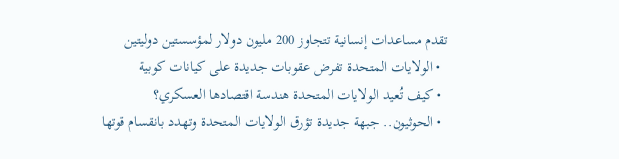تقدم مساعدات إنسانية تتجاوز 200 مليون دولار لمؤسستين دوليتين
  • الولايات المتحدة تفرض عقوبات جديدة على كيانات كوبية
  • كيف تُعيد الولايات المتحدة هندسة اقتصادها العسكري؟
  • الحوثيون.. جبهة جديدة تؤرق الولايات المتحدة وتهدد بانقسام قوتها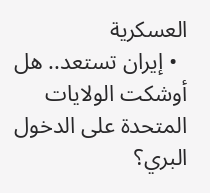العسكرية
  • إيران تستعد.. هل أوشكت الولايات المتحدة على الدخول البري؟